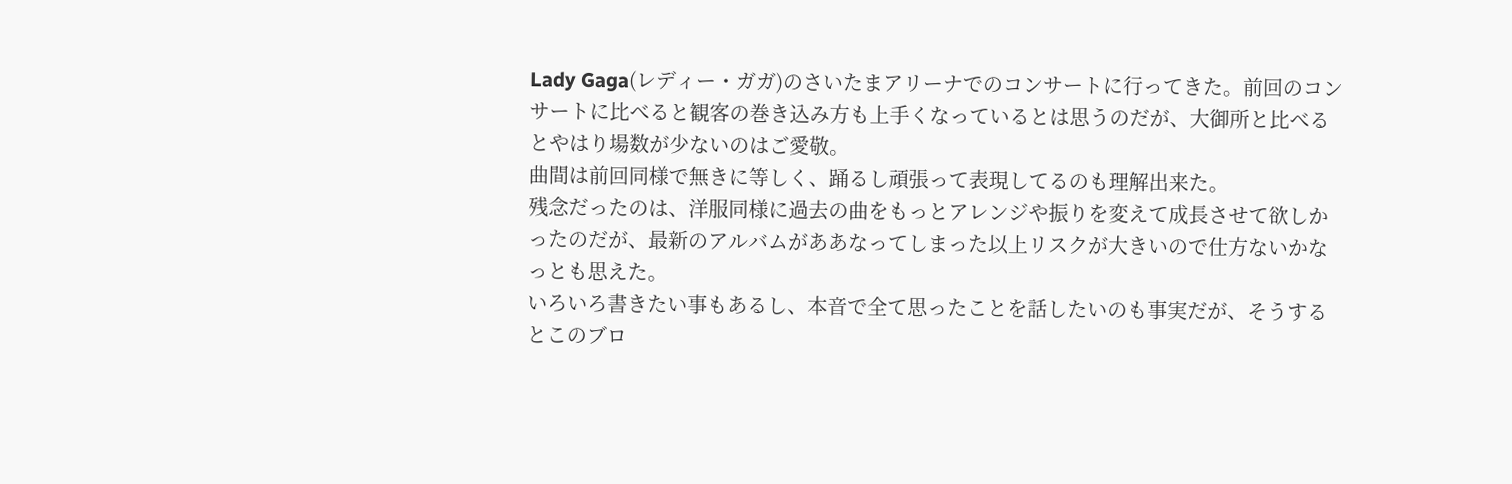Lady Gaga(レディー・ガガ)のさいたまアリーナでのコンサートに行ってきた。前回のコンサートに比べると観客の巻き込み方も上手くなっているとは思うのだが、大御所と比べるとやはり場数が少ないのはご愛敬。
曲間は前回同様で無きに等しく、踊るし頑張って表現してるのも理解出来た。
残念だったのは、洋服同様に過去の曲をもっとアレンジや振りを変えて成長させて欲しかったのだが、最新のアルバムがああなってしまった以上リスクが大きいので仕方ないかなっとも思えた。
いろいろ書きたい事もあるし、本音で全て思ったことを話したいのも事実だが、そうするとこのブロ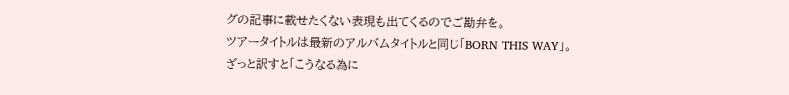グの記事に載せたくない表現も出てくるのでご勘弁を。
ツアータイトルは最新のアルバムタイトルと同じ「BORN THIS WAY」。
ざっと訳すと「こうなる為に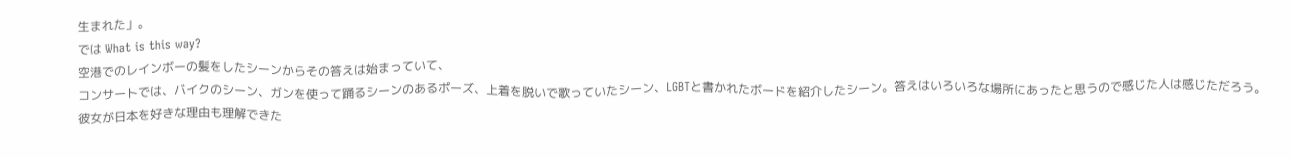生まれた」。
では What is this way?
空港でのレインボーの髪をしたシーンからその答えは始まっていて、
コンサートでは、バイクのシーン、ガンを使って踊るシーンのあるポーズ、上着を脱いで歌っていたシーン、LGBTと書かれたボードを紹介したシーン。答えはいろいろな場所にあったと思うので感じた人は感じただろう。
彼女が日本を好きな理由も理解できた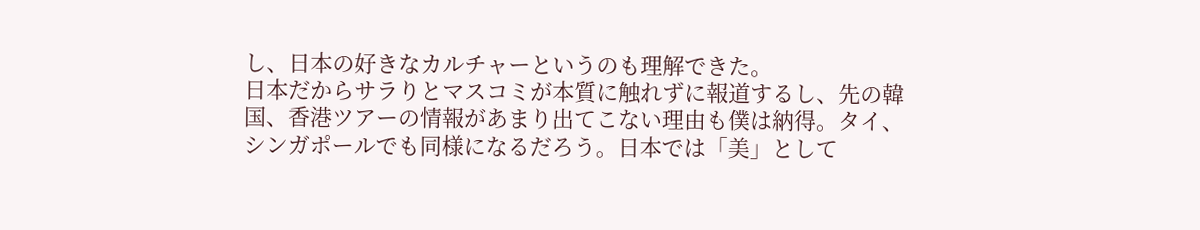し、日本の好きなカルチャーというのも理解できた。
日本だからサラりとマスコミが本質に触れずに報道するし、先の韓国、香港ツアーの情報があまり出てこない理由も僕は納得。タイ、シンガポールでも同様になるだろう。日本では「美」として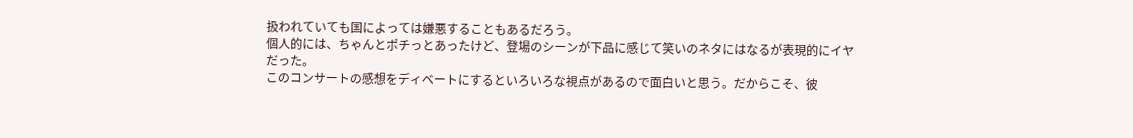扱われていても国によっては嫌悪することもあるだろう。
個人的には、ちゃんとポチっとあったけど、登場のシーンが下品に感じて笑いのネタにはなるが表現的にイヤだった。
このコンサートの感想をディベートにするといろいろな視点があるので面白いと思う。だからこそ、彼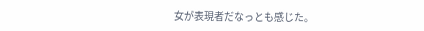女が表現者だなっとも感じた。